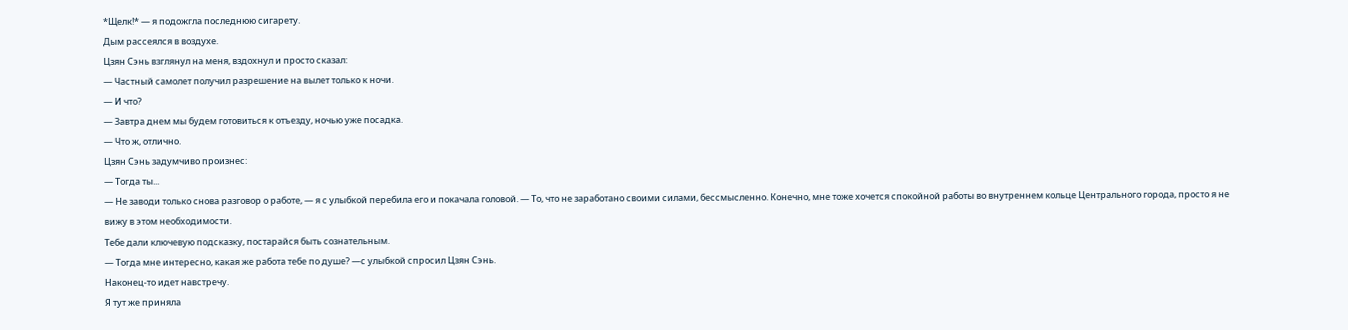*Щелк!* — я подожгла последнюю сигарету.
Дым рассеялся в воздухе.
Цзян Сэнь взглянул на меня, вздохнул и просто сказал:
— Частный самолет получил разрешение на вылет только к ночи.
— И что?
— Завтра днем мы будем готовиться к отъезду, ночью уже посадка.
— Что ж, отлично.
Цзян Сэнь задумчиво произнес:
— Тогда ты...
— Не заводи только снова разговор о работе, — я с улыбкой перебила его и покачала головой. — То, что не заработано своими силами, бессмысленно. Конечно, мне тоже хочется спокойной работы во внутреннем кольце Центрального города, просто я не вижу в этом необходимости.
Тебе дали ключевую подсказку, постарайся быть сознательным.
— Тогда мне интересно, какая же работа тебе по душе? —с улыбкой спросил Цзян Сэнь.
Наконец-то идет навстречу.
Я тут же приняла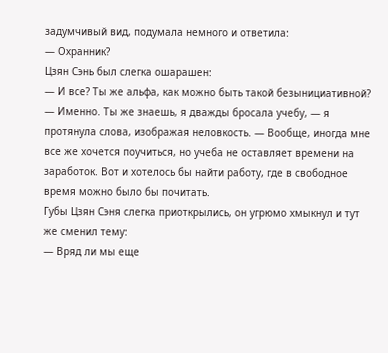задумчивый вид, подумала немного и ответила:
— Охранник?
Цзян Сэнь был слегка ошарашен:
— И все? Ты же альфа, как можно быть такой безынициативной?
— Именно. Ты же знаешь, я дважды бросала учебу, — я протянула слова, изображая неловкость. — Вообще, иногда мне все же хочется поучиться, но учеба не оставляет времени на заработок. Вот и хотелось бы найти работу, где в свободное время можно было бы почитать.
Губы Цзян Сэня слегка приоткрылись, он угрюмо хмыкнул и тут же сменил тему:
— Вряд ли мы еще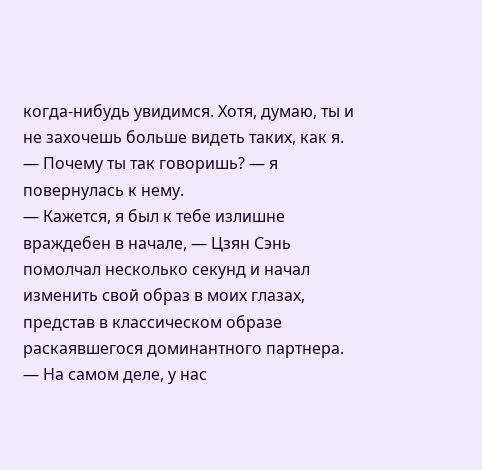когда-нибудь увидимся. Хотя, думаю, ты и не захочешь больше видеть таких, как я.
— Почему ты так говоришь? — я повернулась к нему.
— Кажется, я был к тебе излишне враждебен в начале, — Цзян Сэнь помолчал несколько секунд и начал изменить свой образ в моих глазах, представ в классическом образе раскаявшегося доминантного партнера. — На самом деле, у нас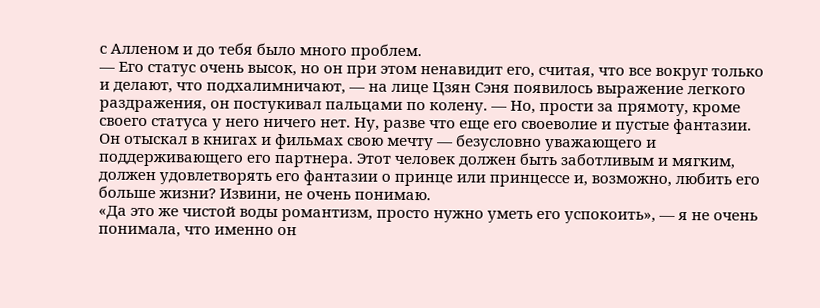с Алленом и до тебя было много проблем.
— Его статус очень высок, но он при этом ненавидит его, считая, что все вокруг только и делают, что подхалимничают, — на лице Цзян Сэня появилось выражение легкого раздражения, он постукивал пальцами по колену. — Но, прости за прямоту, кроме своего статуса у него ничего нет. Ну, разве что еще его своеволие и пустые фантазии. Он отыскал в книгах и фильмах свою мечту — безусловно уважающего и поддерживающего его партнера. Этот человек должен быть заботливым и мягким, должен удовлетворять его фантазии о принце или принцессе и, возможно, любить его больше жизни? Извини, не очень понимаю.
«Да это же чистой воды романтизм, просто нужно уметь его успокоить», — я не очень понимала, что именно он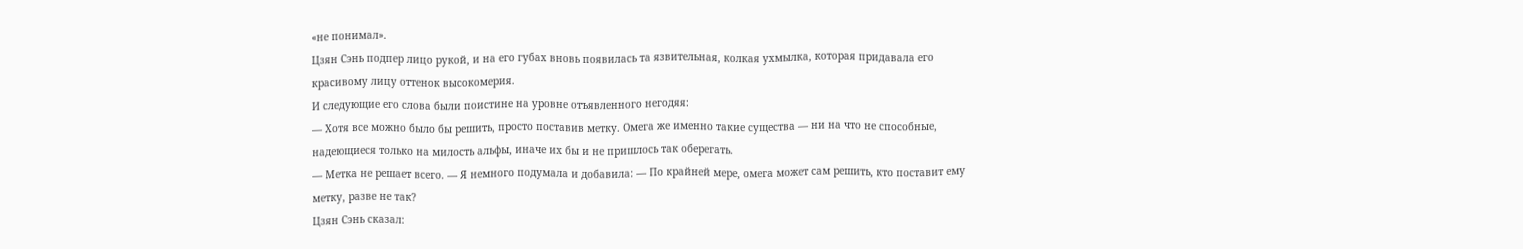«не понимал».
Цзян Сэнь подпер лицо рукой, и на его губах вновь появилась та язвительная, колкая ухмылка, которая придавала его красивому лицу оттенок высокомерия.
И следующие его слова были поистине на уровне отъявленного негодяя:
— Хотя все можно было бы решить, просто поставив метку. Омега же именно такие существа — ни на что не способные, надеющиеся только на милость альфы, иначе их бы и не пришлось так оберегать.
— Метка не решает всего. — Я немного подумала и добавила: — По крайней мере, омега может сам решить, кто поставит ему метку, разве не так?
Цзян Сэнь сказал: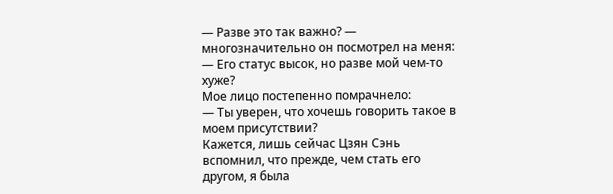— Разве это так важно? — многозначительно он посмотрел на меня: — Его статус высок, но разве мой чем-то хуже?
Мое лицо постепенно помрачнело:
— Ты уверен, что хочешь говорить такое в моем присутствии?
Кажется, лишь сейчас Цзян Сэнь вспомнил, что прежде, чем стать его другом, я была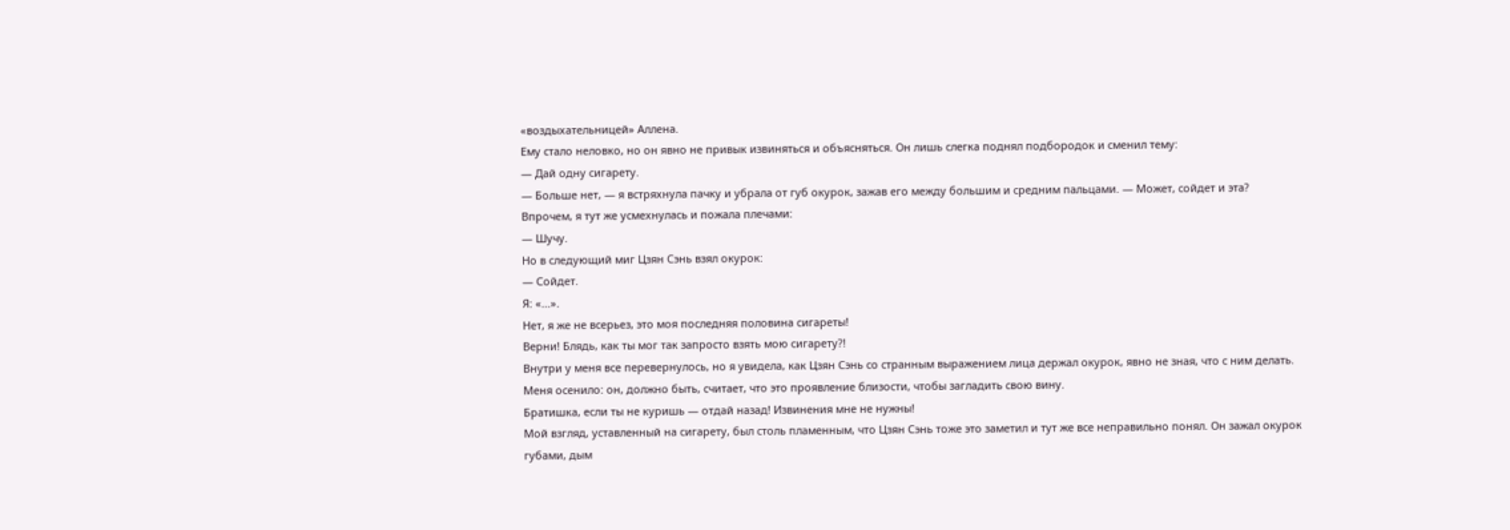«воздыхательницей» Аллена.
Ему стало неловко, но он явно не привык извиняться и объясняться. Он лишь слегка поднял подбородок и сменил тему:
— Дай одну сигарету.
— Больше нет, — я встряхнула пачку и убрала от губ окурок, зажав его между большим и средним пальцами. — Может, сойдет и эта?
Впрочем, я тут же усмехнулась и пожала плечами:
— Шучу.
Но в следующий миг Цзян Сэнь взял окурок:
— Сойдет.
Я: «...».
Нет, я же не всерьез, это моя последняя половина сигареты!
Верни! Блядь, как ты мог так запросто взять мою сигарету?!
Внутри у меня все перевернулось, но я увидела, как Цзян Сэнь со странным выражением лица держал окурок, явно не зная, что с ним делать.
Меня осенило: он, должно быть, считает, что это проявление близости, чтобы загладить свою вину.
Братишка, если ты не куришь — отдай назад! Извинения мне не нужны!
Мой взгляд, уставленный на сигарету, был столь пламенным, что Цзян Сэнь тоже это заметил и тут же все неправильно понял. Он зажал окурок губами, дым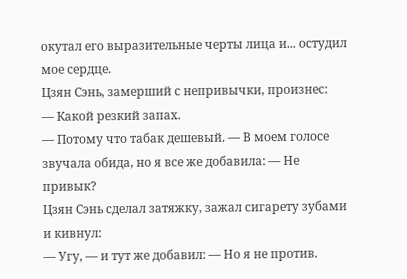окутал его выразительные черты лица и... остудил мое сердце.
Цзян Сэнь, замерший с непривычки, произнес:
— Какой резкий запах.
— Потому что табак дешевый. — В моем голосе звучала обида, но я все же добавила: — Не привык?
Цзян Сэнь сделал затяжку, зажал сигарету зубами и кивнул:
— Угу, — и тут же добавил: — Но я не против.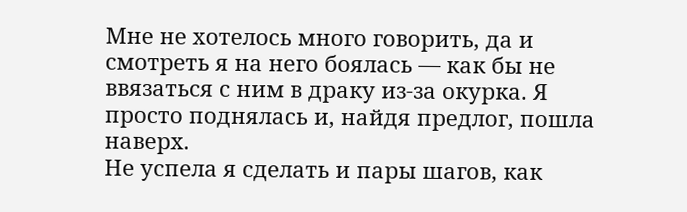Мне не хотелось много говорить, да и смотреть я на него боялась — как бы не ввязаться с ним в драку из-за окурка. Я просто поднялась и, найдя предлог, пошла наверх.
Не успела я сделать и пары шагов, как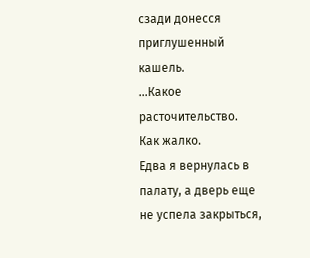сзади донесся приглушенный кашель.
...Какое расточительство.
Как жалко.
Едва я вернулась в палату, а дверь еще не успела закрыться,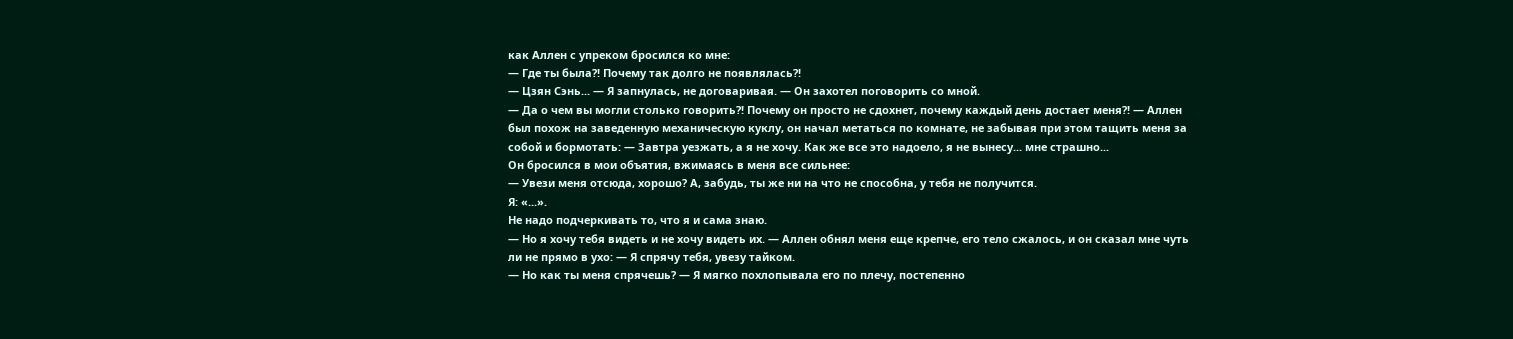как Аллен с упреком бросился ко мне:
— Где ты была?! Почему так долго не появлялась?!
— Цзян Сэнь... — Я запнулась, не договаривая. — Он захотел поговорить со мной.
— Да о чем вы могли столько говорить?! Почему он просто не сдохнет, почему каждый день достает меня?! — Аллен был похож на заведенную механическую куклу, он начал метаться по комнате, не забывая при этом тащить меня за собой и бормотать: — Завтра уезжать, а я не хочу. Как же все это надоело, я не вынесу... мне страшно...
Он бросился в мои объятия, вжимаясь в меня все сильнее:
— Увези меня отсюда, хорошо? А, забудь, ты же ни на что не способна, у тебя не получится.
Я: «...».
Не надо подчеркивать то, что я и сама знаю.
— Но я хочу тебя видеть и не хочу видеть их. — Аллен обнял меня еще крепче, его тело сжалось, и он сказал мне чуть ли не прямо в ухо: — Я спрячу тебя, увезу тайком.
— Но как ты меня спрячешь? — Я мягко похлопывала его по плечу, постепенно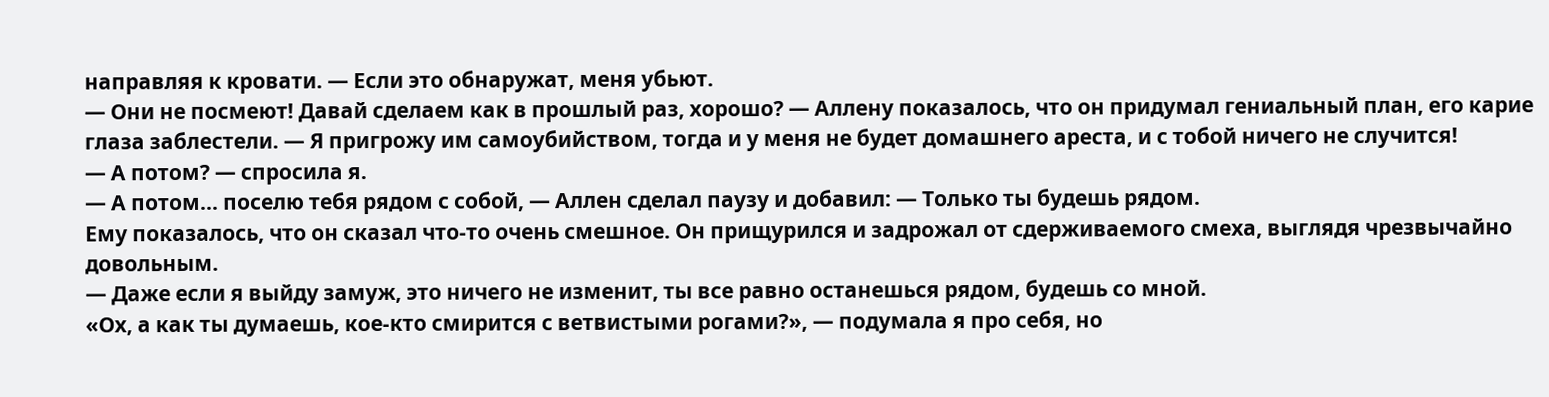направляя к кровати. — Если это обнаружат, меня убьют.
— Они не посмеют! Давай сделаем как в прошлый раз, хорошо? — Аллену показалось, что он придумал гениальный план, его карие глаза заблестели. — Я пригрожу им самоубийством, тогда и у меня не будет домашнего ареста, и с тобой ничего не случится!
— А потом? — спросила я.
— А потом... поселю тебя рядом с собой, — Аллен сделал паузу и добавил: — Только ты будешь рядом.
Ему показалось, что он сказал что-то очень смешное. Он прищурился и задрожал от сдерживаемого смеха, выглядя чрезвычайно довольным.
— Даже если я выйду замуж, это ничего не изменит, ты все равно останешься рядом, будешь со мной.
«Ох, а как ты думаешь, кое-кто смирится с ветвистыми рогами?», — подумала я про себя, но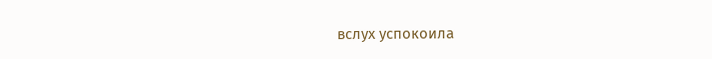вслух успокоила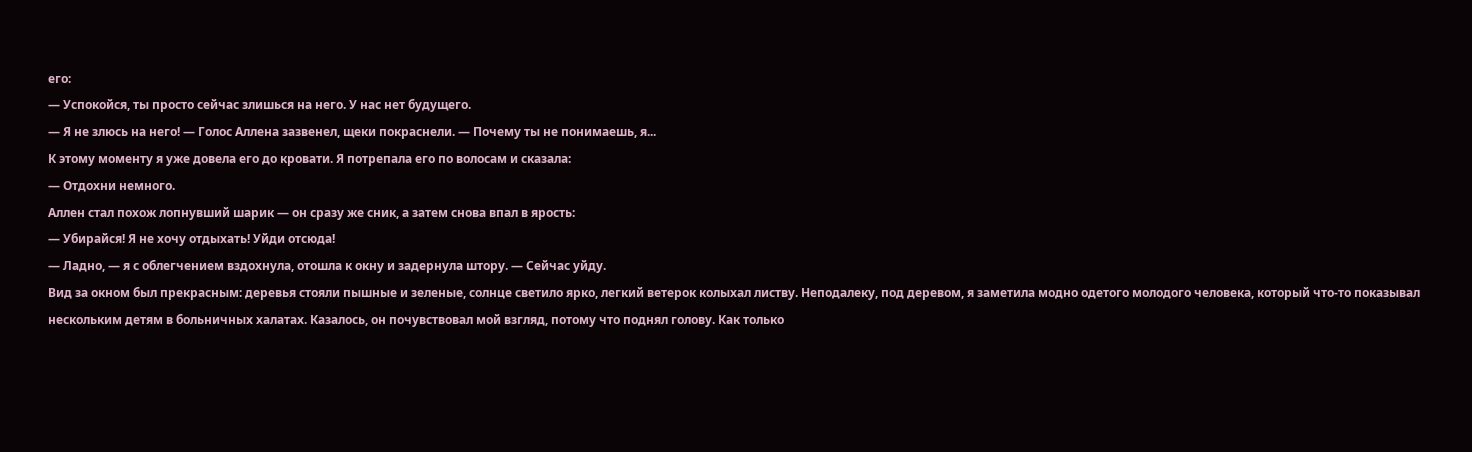его:
— Успокойся, ты просто сейчас злишься на него. У нас нет будущего.
— Я не злюсь на него! — Голос Аллена зазвенел, щеки покраснели. — Почему ты не понимаешь, я...
К этому моменту я уже довела его до кровати. Я потрепала его по волосам и сказала:
— Отдохни немного.
Аллен стал похож лопнувший шарик — он сразу же сник, а затем снова впал в ярость:
— Убирайся! Я не хочу отдыхать! Уйди отсюда!
— Ладно, — я с облегчением вздохнула, отошла к окну и задернула штору. — Сейчас уйду.
Вид за окном был прекрасным: деревья стояли пышные и зеленые, солнце светило ярко, легкий ветерок колыхал листву. Неподалеку, под деревом, я заметила модно одетого молодого человека, который что-то показывал нескольким детям в больничных халатах. Казалось, он почувствовал мой взгляд, потому что поднял голову. Как только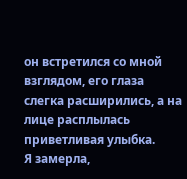он встретился со мной взглядом, его глаза слегка расширились, а на лице расплылась приветливая улыбка.
Я замерла,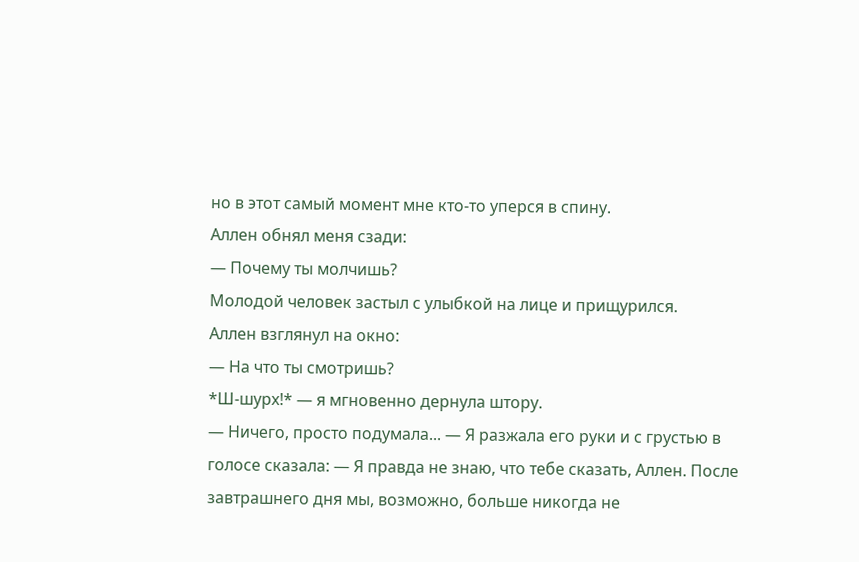но в этот самый момент мне кто-то уперся в спину.
Аллен обнял меня сзади:
— Почему ты молчишь?
Молодой человек застыл с улыбкой на лице и прищурился.
Аллен взглянул на окно:
— На что ты смотришь?
*Ш-шурх!* — я мгновенно дернула штору.
— Ничего, просто подумала... — Я разжала его руки и с грустью в голосе сказала: — Я правда не знаю, что тебе сказать, Аллен. После завтрашнего дня мы, возможно, больше никогда не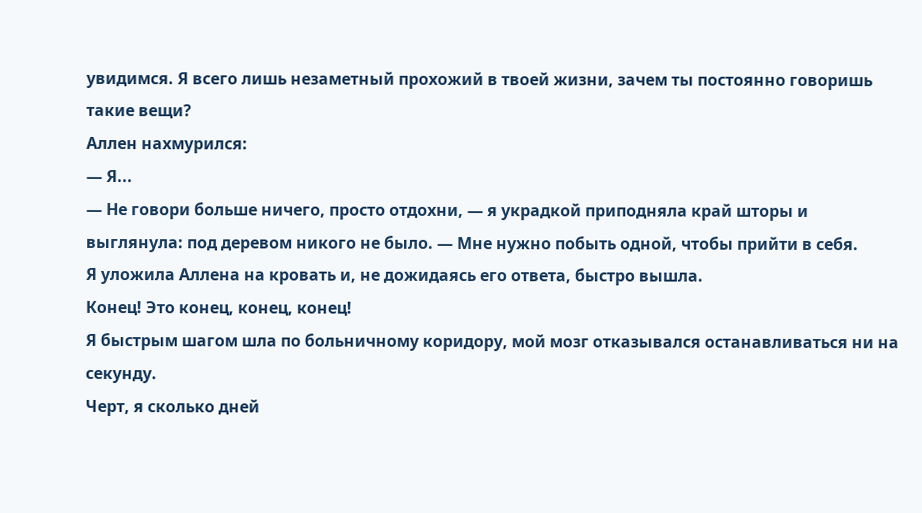увидимся. Я всего лишь незаметный прохожий в твоей жизни, зачем ты постоянно говоришь такие вещи?
Аллен нахмурился:
— Я...
— Не говори больше ничего, просто отдохни, — я украдкой приподняла край шторы и выглянула: под деревом никого не было. — Мне нужно побыть одной, чтобы прийти в себя.
Я уложила Аллена на кровать и, не дожидаясь его ответа, быстро вышла.
Конец! Это конец, конец, конец!
Я быстрым шагом шла по больничному коридору, мой мозг отказывался останавливаться ни на секунду.
Черт, я сколько дней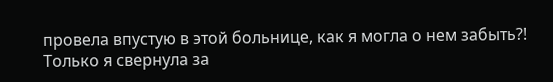провела впустую в этой больнице, как я могла о нем забыть?!
Только я свернула за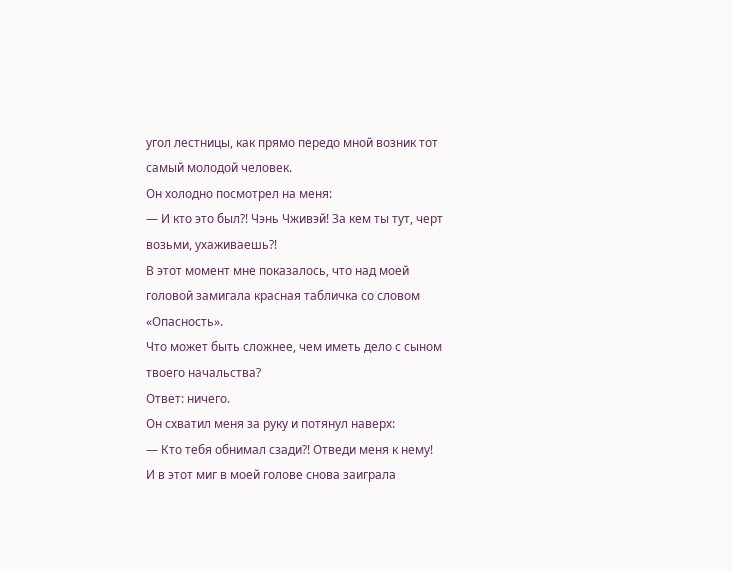угол лестницы, как прямо передо мной возник тот самый молодой человек.
Он холодно посмотрел на меня:
— И кто это был?! Чэнь Чживэй! За кем ты тут, черт возьми, ухаживаешь?!
В этот момент мне показалось, что над моей головой замигала красная табличка со словом «Опасность».
Что может быть сложнее, чем иметь дело с сыном твоего начальства?
Ответ: ничего.
Он схватил меня за руку и потянул наверх:
— Кто тебя обнимал сзади?! Отведи меня к нему!
И в этот миг в моей голове снова заиграла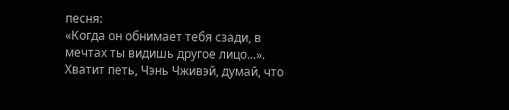песня:
«Когда он обнимает тебя сзади, в мечтах ты видишь другое лицо...».
Хватит петь, Чэнь Чживэй, думай, что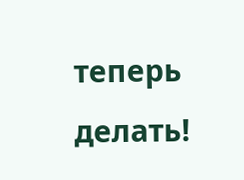теперь делать!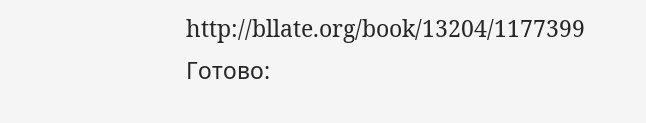http://bllate.org/book/13204/1177399
Готово: